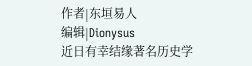作者|东垣易人
编辑|Dionysus
近日有幸结缘著名历史学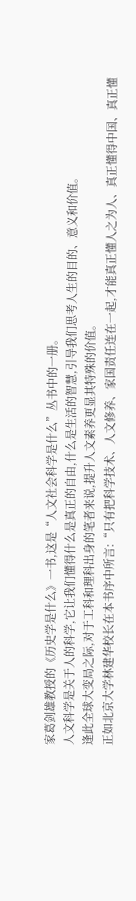家葛剑雄教授的《历史学是什么》一书,这是“人文社会科学是什么”丛书中的一册。
人文科学是关于人的科学,它让我们懂得什么是真正的自由,什么是生活的智慧,引导我们思考人生的目的、意义和价值。
逢此全球大变局之际,对于工科和理科出身的笔者来说,提升人文素养更显其特殊的价值。
正如北京大学林建华校长在本书序中所言:“只有把科学技术、人文修养、家国责任连在一起,才能真正懂人之为人、真正懂得中国、真正懂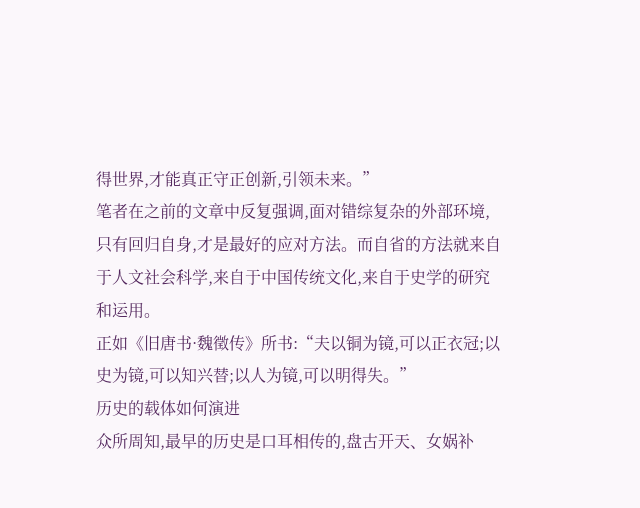得世界,才能真正守正创新,引领未来。”
笔者在之前的文章中反复强调,面对错综复杂的外部环境,只有回归自身,才是最好的应对方法。而自省的方法就来自于人文社会科学,来自于中国传统文化,来自于史学的研究和运用。
正如《旧唐书·魏徵传》所书:“夫以铜为镜,可以正衣冠;以史为镜,可以知兴替;以人为镜,可以明得失。”
历史的载体如何演进
众所周知,最早的历史是口耳相传的,盘古开天、女娲补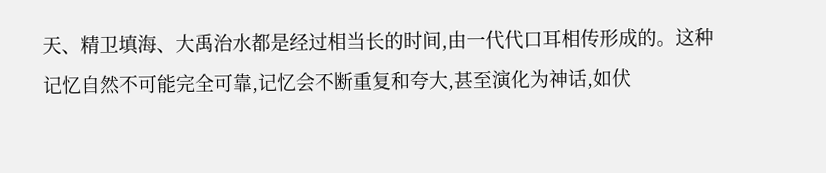天、精卫填海、大禹治水都是经过相当长的时间,由一代代口耳相传形成的。这种记忆自然不可能完全可靠,记忆会不断重复和夸大,甚至演化为神话,如伏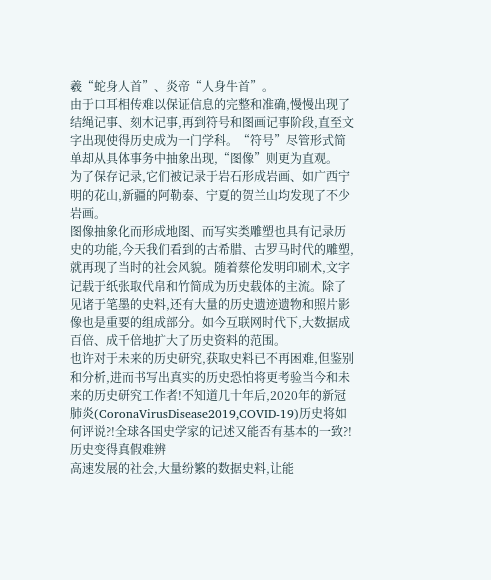羲“蛇身人首”、炎帝“人身牛首”。
由于口耳相传难以保证信息的完整和准确,慢慢出现了结绳记事、刻木记事,再到符号和图画记事阶段,直至文字出现使得历史成为一门学科。“符号”尽管形式简单却从具体事务中抽象出现,“图像”则更为直观。
为了保存记录,它们被记录于岩石形成岩画、如广西宁明的花山,新疆的阿勒泰、宁夏的贺兰山均发现了不少岩画。
图像抽象化而形成地图、而写实类雕塑也具有记录历史的功能,今天我们看到的古希腊、古罗马时代的雕塑,就再现了当时的社会风貌。随着蔡伦发明印刷术,文字记载于纸张取代帛和竹简成为历史载体的主流。除了见诸于笔墨的史料,还有大量的历史遗迹遗物和照片影像也是重要的组成部分。如今互联网时代下,大数据成百倍、成千倍地扩大了历史资料的范围。
也许对于未来的历史研究,获取史料已不再困难,但鉴别和分析,进而书写出真实的历史恐怕将更考验当今和未来的历史研究工作者!不知道几十年后,2020年的新冠肺炎(CoronaVirusDisease2019,COVID-19)历史将如何评说?!全球各国史学家的记述又能否有基本的一致?!
历史变得真假难辨
高速发展的社会,大量纷繁的数据史料,让能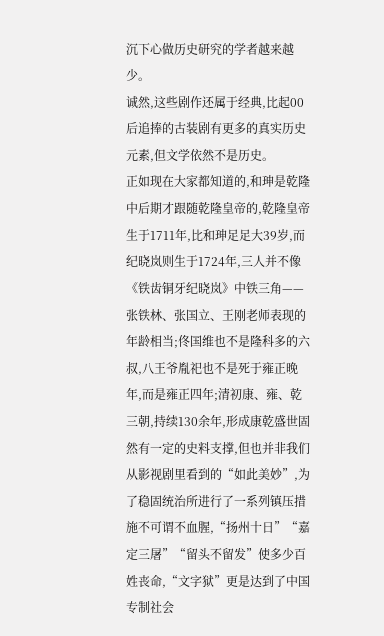沉下心做历史研究的学者越来越少。
诚然,这些剧作还属于经典,比起00后追捧的古装剧有更多的真实历史元素,但文学依然不是历史。
正如现在大家都知道的,和珅是乾隆中后期才跟随乾隆皇帝的,乾隆皇帝生于1711年,比和珅足足大39岁,而纪晓岚则生于1724年,三人并不像《铁齿铜牙纪晓岚》中铁三角——张铁林、张国立、王刚老师表现的年龄相当;佟国维也不是隆科多的六叔,八王爷胤祀也不是死于雍正晚年,而是雍正四年;清初康、雍、乾三朝,持续130余年,形成康乾盛世固然有一定的史料支撑,但也并非我们从影视剧里看到的“如此美妙”,为了稳固统治所进行了一系列镇压措施不可谓不血腥,“扬州十日”“嘉定三屠”“留头不留发”使多少百姓丧命,“文字狱”更是达到了中国专制社会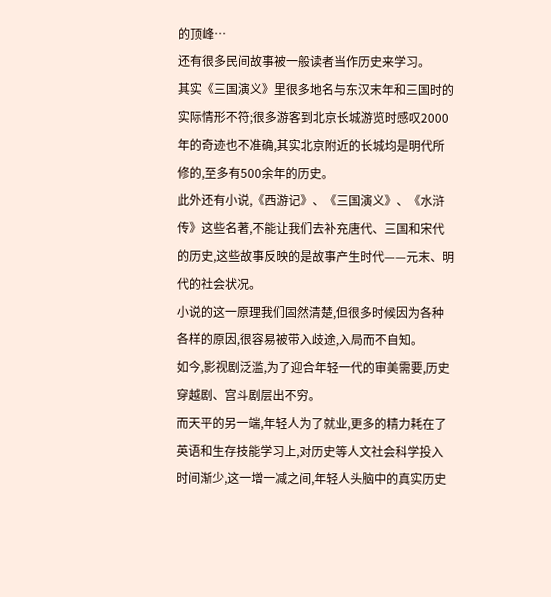的顶峰…
还有很多民间故事被一般读者当作历史来学习。
其实《三国演义》里很多地名与东汉末年和三国时的实际情形不符;很多游客到北京长城游览时感叹2000年的奇迹也不准确,其实北京附近的长城均是明代所修的,至多有500余年的历史。
此外还有小说,《西游记》、《三国演义》、《水浒传》这些名著,不能让我们去补充唐代、三国和宋代的历史,这些故事反映的是故事产生时代——元末、明代的社会状况。
小说的这一原理我们固然清楚,但很多时候因为各种各样的原因,很容易被带入歧途,入局而不自知。
如今,影视剧泛滥,为了迎合年轻一代的审美需要,历史穿越剧、宫斗剧层出不穷。
而天平的另一端,年轻人为了就业,更多的精力耗在了英语和生存技能学习上,对历史等人文社会科学投入时间渐少,这一增一减之间,年轻人头脑中的真实历史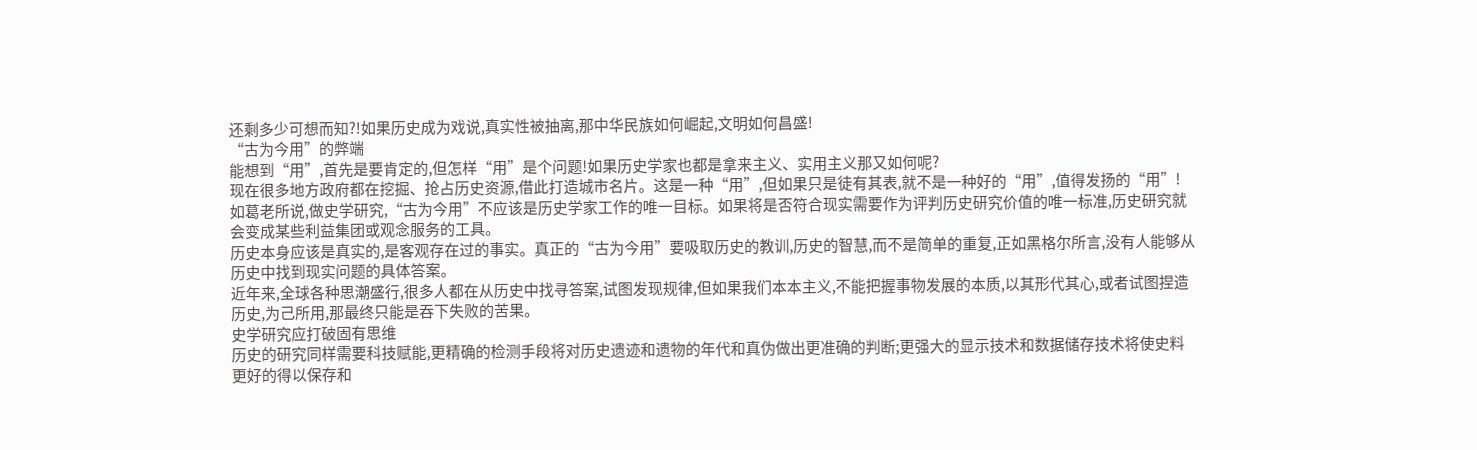还剩多少可想而知?!如果历史成为戏说,真实性被抽离,那中华民族如何崛起,文明如何昌盛!
“古为今用”的弊端
能想到“用”,首先是要肯定的,但怎样“用”是个问题!如果历史学家也都是拿来主义、实用主义那又如何呢?
现在很多地方政府都在挖掘、抢占历史资源,借此打造城市名片。这是一种“用”,但如果只是徒有其表,就不是一种好的“用”,值得发扬的“用”!
如葛老所说,做史学研究,“古为今用”不应该是历史学家工作的唯一目标。如果将是否符合现实需要作为评判历史研究价值的唯一标准,历史研究就会变成某些利益集团或观念服务的工具。
历史本身应该是真实的,是客观存在过的事实。真正的“古为今用”要吸取历史的教训,历史的智慧,而不是简单的重复,正如黑格尔所言,没有人能够从历史中找到现实问题的具体答案。
近年来,全球各种思潮盛行,很多人都在从历史中找寻答案,试图发现规律,但如果我们本本主义,不能把握事物发展的本质,以其形代其心,或者试图捏造历史,为己所用,那最终只能是吞下失败的苦果。
史学研究应打破固有思维
历史的研究同样需要科技赋能,更精确的检测手段将对历史遗迹和遗物的年代和真伪做出更准确的判断;更强大的显示技术和数据储存技术将使史料更好的得以保存和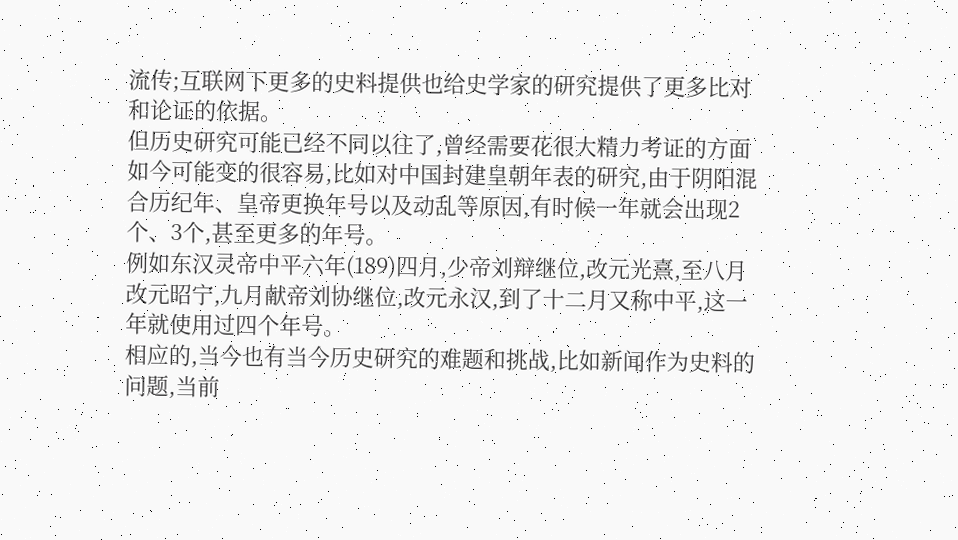流传;互联网下更多的史料提供也给史学家的研究提供了更多比对和论证的依据。
但历史研究可能已经不同以往了,曾经需要花很大精力考证的方面如今可能变的很容易,比如对中国封建皇朝年表的研究,由于阴阳混合历纪年、皇帝更换年号以及动乱等原因,有时候一年就会出现2个、3个,甚至更多的年号。
例如东汉灵帝中平六年(189)四月,少帝刘辩继位,改元光熹,至八月改元昭宁,九月献帝刘协继位,改元永汉,到了十二月又称中平,这一年就使用过四个年号。
相应的,当今也有当今历史研究的难题和挑战,比如新闻作为史料的问题,当前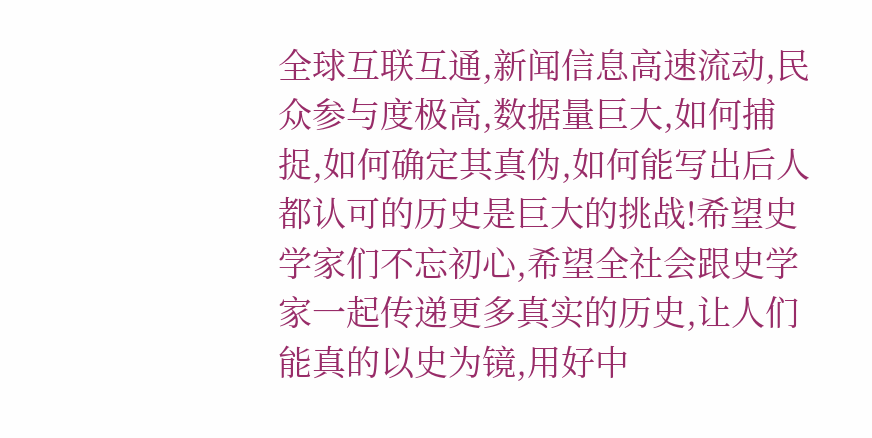全球互联互通,新闻信息高速流动,民众参与度极高,数据量巨大,如何捕捉,如何确定其真伪,如何能写出后人都认可的历史是巨大的挑战!希望史学家们不忘初心,希望全社会跟史学家一起传递更多真实的历史,让人们能真的以史为镜,用好中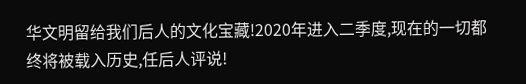华文明留给我们后人的文化宝藏!2020年进入二季度,现在的一切都终将被载入历史,任后人评说!